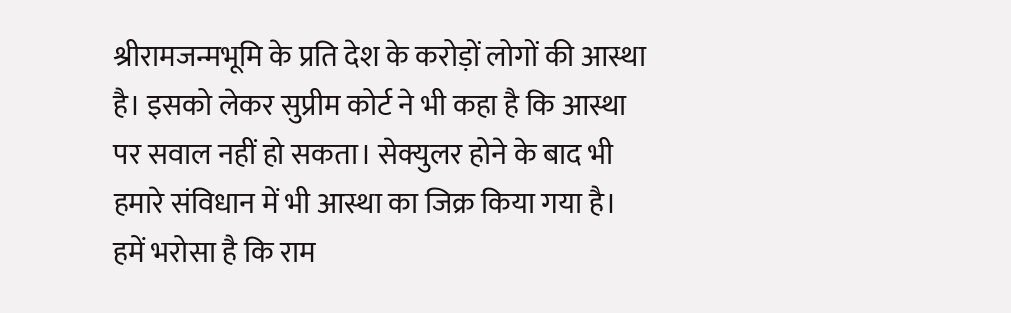श्रीरामजन्मभूमि के प्रति देश के करोड़ों लोगों की आस्था है। इसको लेकर सुप्रीम कोर्ट ने भी कहा है कि आस्था पर सवाल नहीं हो सकता। सेक्युलर होने के बाद भी हमारे संविधान में भी आस्था का जिक्र किया गया है। हमें भरोसा है कि राम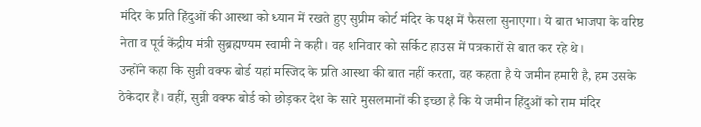मंदिर के प्रति हिंदुओं की आस्था को ध्यान में रखते हुए सुप्रीम कोर्ट मंदिर के पक्ष में फैसला सुनाएगा। ये बात भाजपा के वरिष्ठ नेता व पूर्व केंद्रीय मंत्री सुब्रह्मण्यम स्वामी ने कही। वह शनिवार को सर्किट हाउस में पत्रकारों से बात कर रहे थे।
उन्होंने कहा कि सुन्नी वक्फ बोर्ड यहां मस्जिद के प्रति आस्था की बात नहीं करता, वह कहता है ये जमीन हमारी है, हम उसके ठेकेदार हैं। वहीं, सुन्नी वक्फ बोर्ड को छोड़कर देश के सारे मुसलमानों की इच्छा है कि ये जमीन हिंदुओं को राम मंदिर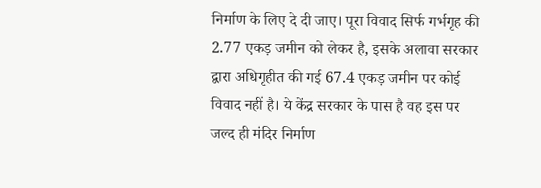निर्माण के लिए दे दी जाए। पूरा विवाद सिर्फ गर्भगृह की 2.77 एकड़ जमीन को लेकर है, इसके अलावा सरकार द्वारा अधिगृहीत की गई 67.4 एकड़ जमीन पर कोई विवाद नहीं है। ये केंद्र सरकार के पास है वह इस पर जल्द ही मंदिर निर्माण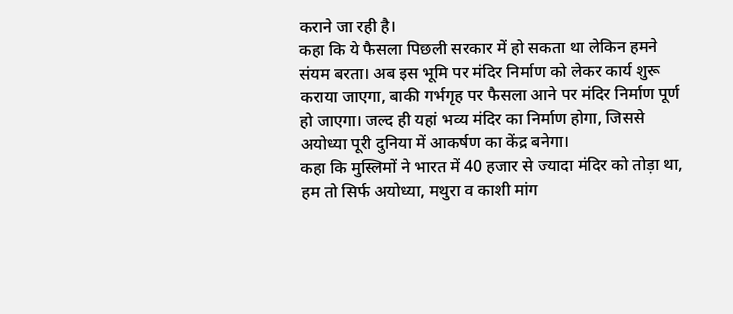कराने जा रही है।
कहा कि ये फैसला पिछली सरकार में हो सकता था लेकिन हमने संयम बरता। अब इस भूमि पर मंदिर निर्माण को लेकर कार्य शुरू कराया जाएगा, बाकी गर्भगृह पर फैसला आने पर मंदिर निर्माण पूर्ण हो जाएगा। जल्द ही यहां भव्य मंदिर का निर्माण होगा, जिससे अयोध्या पूरी दुनिया में आकर्षण का केंद्र बनेगा।
कहा कि मुस्लिमों ने भारत में 40 हजार से ज्यादा मंदिर को तोड़ा था, हम तो सिर्फ अयोध्या, मथुरा व काशी मांग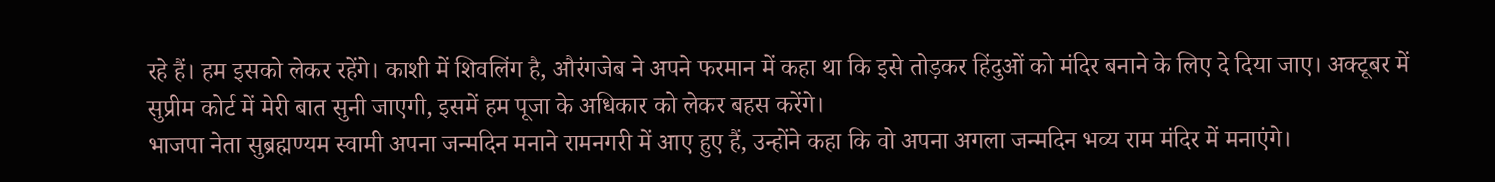रहे हैं। हम इसको लेकर रहेंगे। काशी में शिवलिंग है, औरंगजेब ने अपने फरमान में कहा था कि इसे तोड़कर हिंदुओं को मंदिर बनाने के लिए दे दिया जाए। अक्टूबर में सुप्रीम कोर्ट में मेरी बात सुनी जाएगी, इसमें हम पूजा के अधिकार को लेकर बहस करेंगे।
भाजपा नेता सुब्रह्मण्यम स्वामी अपना जन्मदिन मनाने रामनगरी में आए हुए हैं, उन्होंने कहा कि वो अपना अगला जन्मदिन भव्य राम मंदिर में मनाएंगे।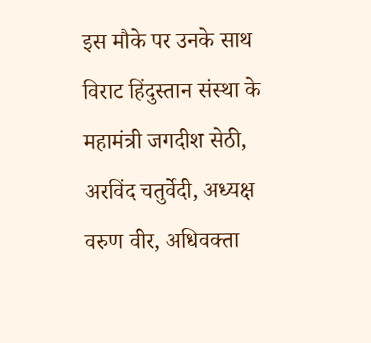इस मौके पर उनके साथ विराट हिंदुस्तान संस्था के महामंत्री जगदीश सेठी, अरविंद चतुर्वेदी, अध्यक्ष वरुण वीर, अधिवक्ता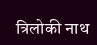त्रिलोकी नाथ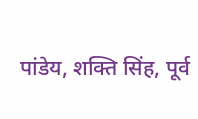पांडेय, शक्ति सिंह, पूर्व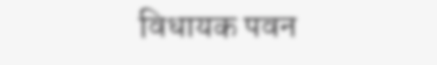विधायक पवन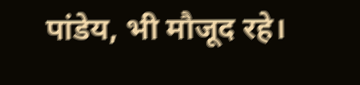पांडेय, भी मौजूद रहे।